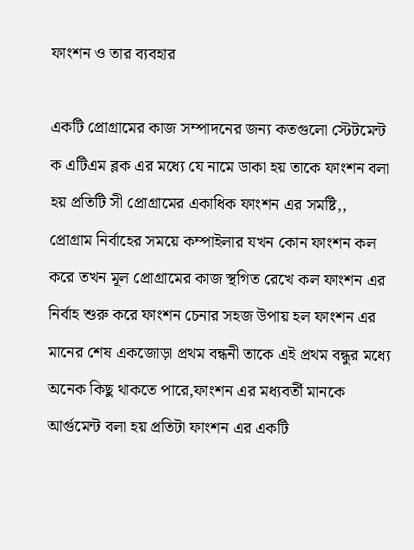ফাংশন ও তার ব্যবহার

একটি প্রোগ্রামের কাজ সম্পাদনের জন্য কতগুলো স্টেটমেন্ট ক এটিএম ব্লক এর মধ্যে যে নামে ডাকা হয় তাকে ফাংশন বলা হয় প্রতিটি সী প্রোগ্রামের একাধিক ফাংশন এর সমষ্টি,, প্রোগ্রাম নির্বাহের সময়ে কম্পাইলার যখন কোন ফাংশন কল করে তখন মূল প্রোগ্রামের কাজ স্থগিত রেখে কল ফাংশন এর নির্বাহ শুরু করে ফাংশন চেনার সহজ উপায় হল ফাংশন এর মানের শেষ একজোড়া প্রথম বন্ধনী তাকে এই প্রথম বন্ধুর মধ্যে অনেক কিছু থাকতে পারে,ফাংশন এর মধ্যবর্তী মানকে আর্গুমেন্ট বলা হয় প্রতিটা ফাংশন এর একটি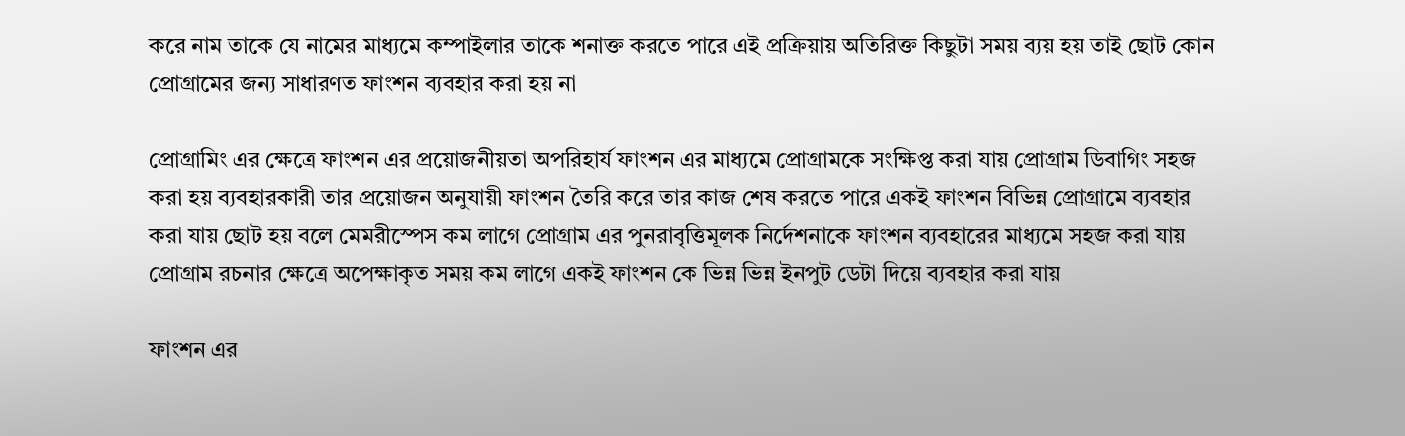করে নাম তাকে যে নামের মাধ্যমে কম্পাইলার তাকে শনাক্ত করতে পারে এই প্রক্রিয়ায় অতিরিক্ত কিছুটা সময় ব্যয় হয় তাই ছোট কোন প্রোগ্রামের জন্য সাধারণত ফাংশন ব্যবহার করা হয় না

প্রোগ্রামিং এর ক্ষেত্রে ফাংশন এর প্রয়োজনীয়তা অপরিহার্য ফাংশন এর মাধ্যমে প্রোগ্রামকে সংক্ষিপ্ত করা যায় প্রোগ্রাম ডিবাগিং সহজ করা হয় ব্যবহারকারী তার প্রয়োজন অনুযায়ী ফাংশন তৈরি করে তার কাজ শেষ করতে পারে একই ফাংশন বিভিন্ন প্রোগ্রামে ব্যবহার করা যায় ছোট হয় বলে মেমরীস্পেস কম লাগে প্রোগ্রাম এর পুনরাবৃত্তিমূলক নির্দেশনাকে ফাংশন ব্যবহারের মাধ্যমে সহজ করা যায় প্রোগ্রাম রচনার ক্ষেত্রে অপেক্ষাকৃত সময় কম লাগে একই ফাংশন কে ভিন্ন ভিন্ন ইনপুট ডেটা দিয়ে ব্যবহার করা যায়

ফাংশন এর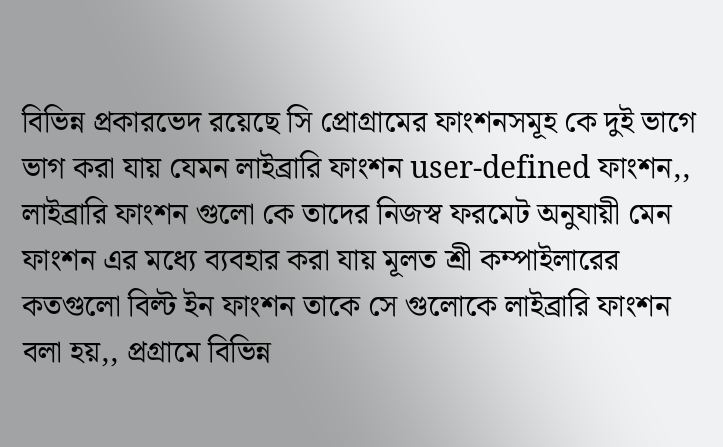বিভিন্ন প্রকারভেদ রয়েছে সি প্রোগ্রামের ফাংশনসমূহ কে দুই ভাগে ভাগ করা যায় যেমন লাইব্রারি ফাংশন user-defined ফাংশন,, লাইব্রারি ফাংশন গুলো কে তাদের নিজস্ব ফরমেট অনুযায়ী মেন ফাংশন এর মধ্যে ব্যবহার করা যায় মূলত শ্রী কম্পাইলারের কতগুলো বিল্ট ইন ফাংশন তাকে সে গুলোকে লাইব্রারি ফাংশন বলা হয়,, প্রগ্রামে বিভিন্ন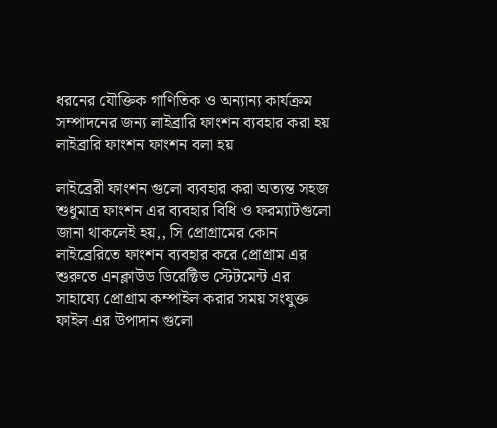ধরনের যৌক্তিক গাণিতিক ও অন্যান্য কার্যক্রম সম্পাদনের জন্য লাইব্রারি ফাংশন ব্যবহার করা হয় লাইব্রারি ফাংশন ফাংশন বলা হয়

লাইব্রেরী ফাংশন গুলো ব্যবহার করা অত্যন্ত সহজ শুধুমাত্র ফাংশন এর ব্যবহার বিধি ও ফরম্যাটগুলো জানা থাকলেই হয়,, সি প্রোগ্রামের কোন লাইব্রেরিতে ফাংশন ব্যবহার করে প্রোগ্রাম এর শুরুতে এনক্লাউড ডিরেক্টিভ স্টেটমেন্ট এর সাহায্যে প্রোগ্রাম কম্পাইল করার সময় সংযুক্ত ফাইল এর উপাদান গুলো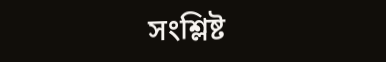সংশ্লিষ্ট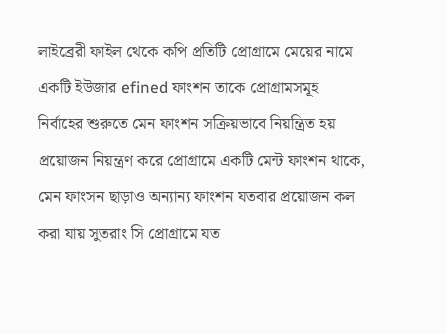লাইব্রেরী ফাইল থেকে কপি প্রতিটি প্রোগ্রামে মেয়ের নামে একটি ইউজার efined ফাংশন তাকে প্রোগ্রামসমূহ নির্বাহের শুরুতে মেন ফাংশন সক্রিয়ভাবে নিয়ন্ত্রিত হয় প্রয়োজন নিয়ন্ত্রণ করে প্রোগ্রামে একটি মেন্ট ফাংশন থাকে, মেন ফাংসন ছাড়াও অন্যান্য ফাংশন যতবার প্রয়োজন কল করা যায় সুতরাং সি প্রোগ্রামে যত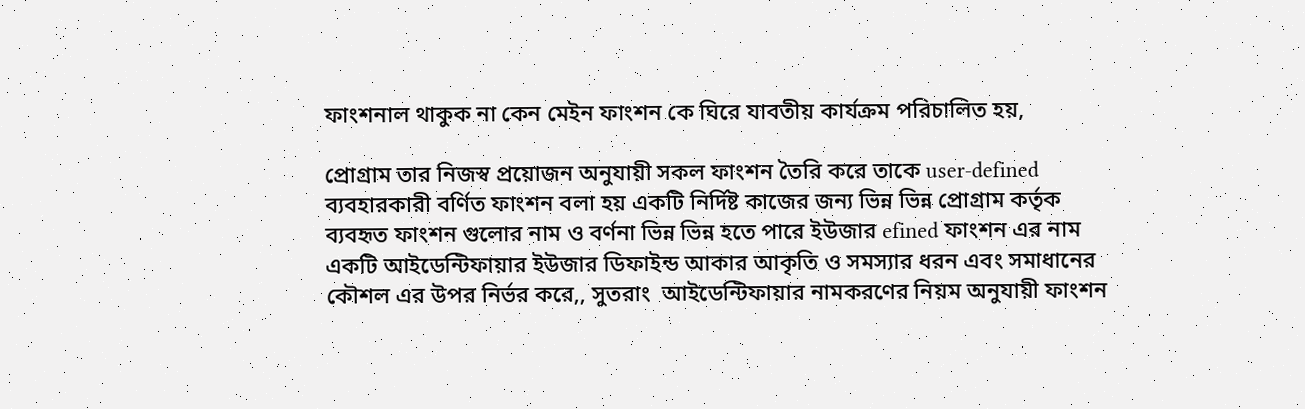ফাংশনাল থাকুক না কেন মেইন ফাংশন কে ঘিরে যাবতীয় কার্যক্রম পরিচালিত হয়,

প্রোগ্রাম তার নিজস্ব প্রয়োজন অনুযায়ী সকল ফাংশন তৈরি করে তাকে user-defined ব্যবহারকারী বর্ণিত ফাংশন বলা হয় একটি নির্দিষ্ট কাজের জন্য ভিন্ন ভিন্ন প্রোগ্রাম কর্তৃক ব্যবহৃত ফাংশন গুলোর নাম ও বর্ণনা ভিন্ন ভিন্ন হতে পারে ইউজার efined ফাংশন এর নাম একটি আইডেন্টিফায়ার ইউজার ডিফাইন্ড আকার আকৃতি ও সমস্যার ধরন এবং সমাধানের কৌশল এর উপর নির্ভর করে,, সুতরাং  আইডেন্টিফায়ার নামকরণের নিয়ম অনুযায়ী ফাংশন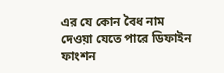এর যে কোন বৈধ নাম দেওয়া যেতে পারে ডিফাইন ফাংশন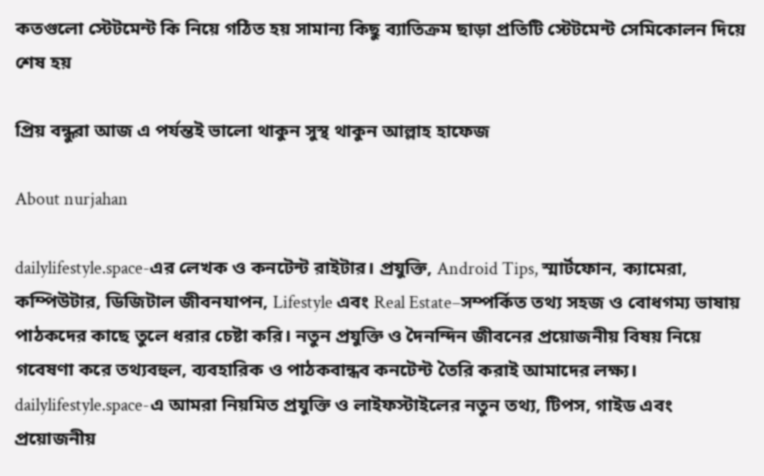কতগুলো স্টেটমেন্ট কি নিয়ে গঠিত হয় সামান্য কিছু ব্যাতিক্রম ছাড়া প্রতিটি স্টেটমেন্ট সেমিকোলন দিয়ে শেষ হয়

প্রিয় বন্ধুরা আজ এ পর্যন্তই ভালো থাকুন সুস্থ থাকুন আল্লাহ হাফেজ

About nurjahan

dailylifestyle.space-এর লেখক ও কনটেন্ট রাইটার। প্রযুক্তি, Android Tips, স্মার্টফোন, ক্যামেরা, কম্পিউটার, ডিজিটাল জীবনযাপন, Lifestyle এবং Real Estate–সম্পর্কিত তথ্য সহজ ও বোধগম্য ভাষায় পাঠকদের কাছে তুলে ধরার চেষ্টা করি। নতুন প্রযুক্তি ও দৈনন্দিন জীবনের প্রয়োজনীয় বিষয় নিয়ে গবেষণা করে তথ্যবহুল, ব্যবহারিক ও পাঠকবান্ধব কনটেন্ট তৈরি করাই আমাদের লক্ষ্য। dailylifestyle.space-এ আমরা নিয়মিত প্রযুক্তি ও লাইফস্টাইলের নতুন তথ্য, টিপস, গাইড এবং প্রয়োজনীয়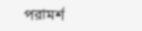পরামর্শ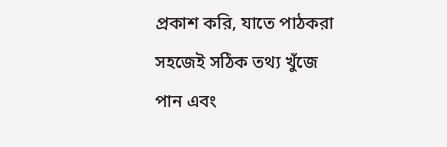প্রকাশ করি, যাতে পাঠকরা সহজেই সঠিক তথ্য খুঁজে পান এবং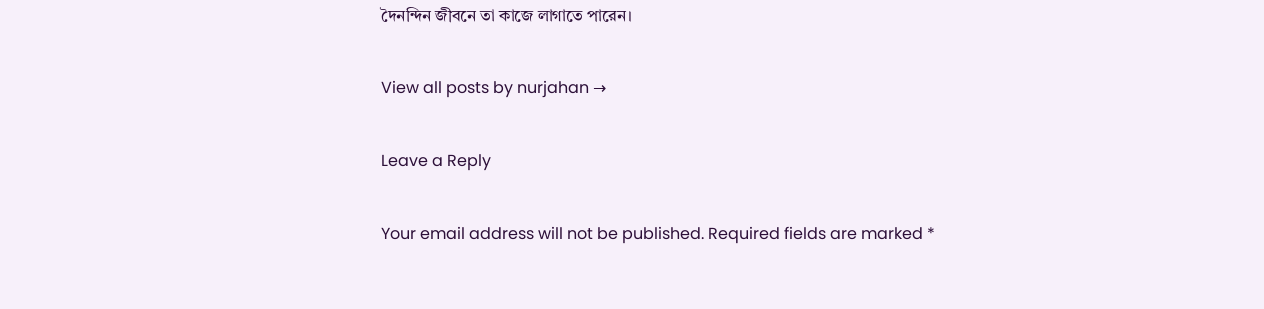দৈনন্দিন জীবনে তা কাজে লাগাতে পারেন।

View all posts by nurjahan →

Leave a Reply

Your email address will not be published. Required fields are marked *